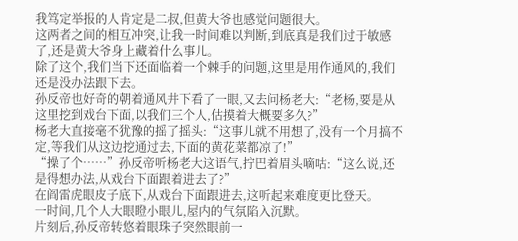我笃定举报的人肯定是二叔,但黄大爷也感觉问题很大。
这两者之间的相互冲突,让我一时间难以判断,到底真是我们过于敏感了,还是黄大爷身上藏着什么事儿。
除了这个,我们当下还面临着一个棘手的问题,这里是用作通风的,我们还是没办法跟下去。
孙反帝也好奇的朝着通风井下看了一眼,又去问杨老大:“老杨,要是从这里挖到戏台下面,以我们三个人,估摸着大概要多久?”
杨老大直接毫不犹豫的摇了摇头:“这事儿就不用想了,没有一个月搞不定,等我们从这边挖通过去,下面的黄花菜都凉了!”
“操了个……”孙反帝听杨老大这语气,拧巴着眉头嘀咕:“这么说,还是得想办法,从戏台下面跟着进去了?”
在阎雷虎眼皮子底下,从戏台下面跟进去,这听起来难度更比登天。
一时间,几个人大眼瞪小眼儿,屋内的气氛陷入沉默。
片刻后,孙反帝转悠着眼珠子突然眼前一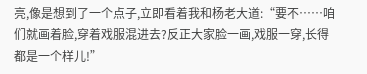亮,像是想到了一个点子,立即看着我和杨老大道:“要不……咱们就画着脸,穿着戏服混进去?反正大家脸一画,戏服一穿,长得都是一个样儿!”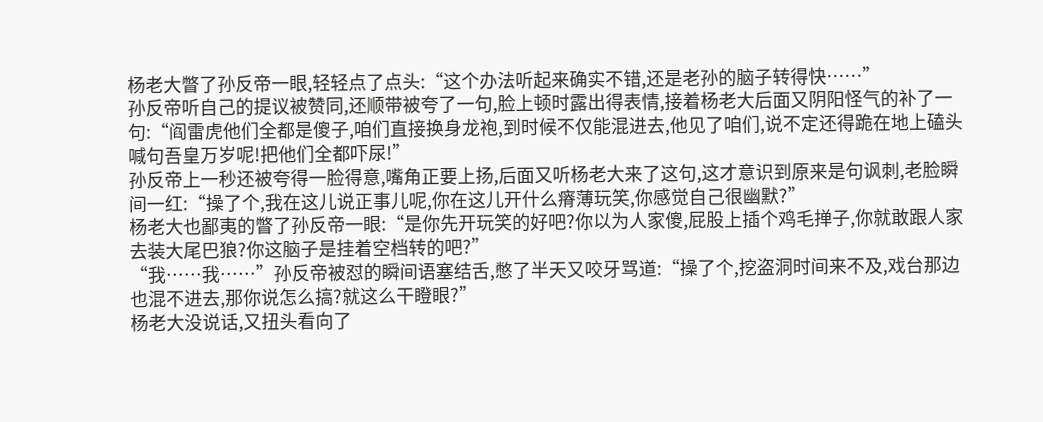杨老大瞥了孙反帝一眼,轻轻点了点头:“这个办法听起来确实不错,还是老孙的脑子转得快……”
孙反帝听自己的提议被赞同,还顺带被夸了一句,脸上顿时露出得表情,接着杨老大后面又阴阳怪气的补了一句:“阎雷虎他们全都是傻子,咱们直接换身龙袍,到时候不仅能混进去,他见了咱们,说不定还得跪在地上磕头喊句吾皇万岁呢!把他们全都吓尿!”
孙反帝上一秒还被夸得一脸得意,嘴角正要上扬,后面又听杨老大来了这句,这才意识到原来是句讽刺,老脸瞬间一红:“操了个,我在这儿说正事儿呢,你在这儿开什么瘠薄玩笑,你感觉自己很幽默?”
杨老大也鄙夷的瞥了孙反帝一眼:“是你先开玩笑的好吧?你以为人家傻,屁股上插个鸡毛掸子,你就敢跟人家去装大尾巴狼?你这脑子是挂着空档转的吧?”
“我……我……”孙反帝被怼的瞬间语塞结舌,憋了半天又咬牙骂道:“操了个,挖盗洞时间来不及,戏台那边也混不进去,那你说怎么搞?就这么干瞪眼?”
杨老大没说话,又扭头看向了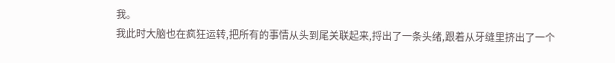我。
我此时大脑也在疯狂运转,把所有的事情从头到尾关联起来,捋出了一条头绪,跟着从牙缝里挤出了一个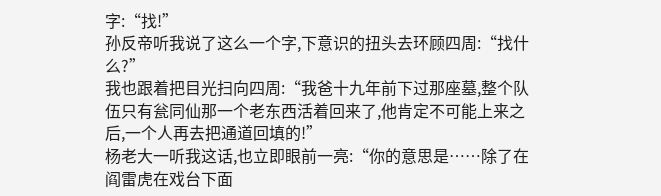字:“找!”
孙反帝听我说了这么一个字,下意识的扭头去环顾四周:“找什么?”
我也跟着把目光扫向四周:“我爸十九年前下过那座墓,整个队伍只有瓮同仙那一个老东西活着回来了,他肯定不可能上来之后,一个人再去把通道回填的!”
杨老大一听我这话,也立即眼前一亮:“你的意思是……除了在阎雷虎在戏台下面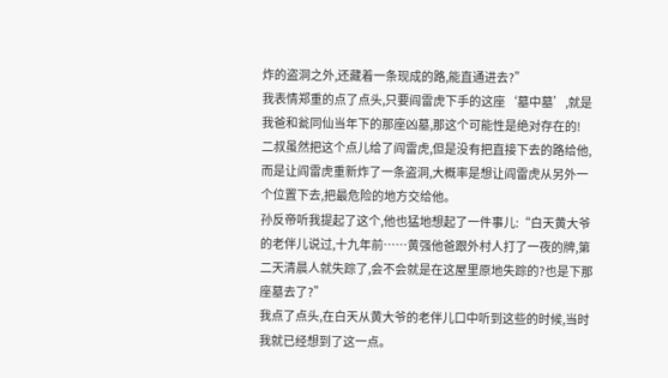炸的盗洞之外,还藏着一条现成的路,能直通进去?”
我表情郑重的点了点头,只要阎雷虎下手的这座‘墓中墓’,就是我爸和瓮同仙当年下的那座凶墓,那这个可能性是绝对存在的!
二叔虽然把这个点儿给了阎雷虎,但是没有把直接下去的路给他,而是让阎雷虎重新炸了一条盗洞,大概率是想让阎雷虎从另外一个位置下去,把最危险的地方交给他。
孙反帝听我提起了这个,他也猛地想起了一件事儿:“白天黄大爷的老伴儿说过,十九年前……黄强他爸跟外村人打了一夜的牌,第二天清晨人就失踪了,会不会就是在这屋里原地失踪的?也是下那座墓去了?”
我点了点头,在白天从黄大爷的老伴儿口中听到这些的时候,当时我就已经想到了这一点。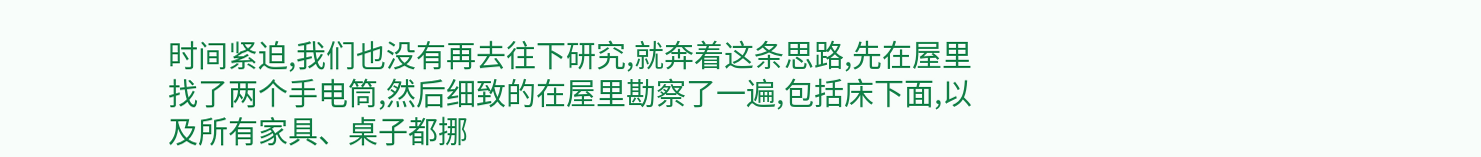时间紧迫,我们也没有再去往下研究,就奔着这条思路,先在屋里找了两个手电筒,然后细致的在屋里勘察了一遍,包括床下面,以及所有家具、桌子都挪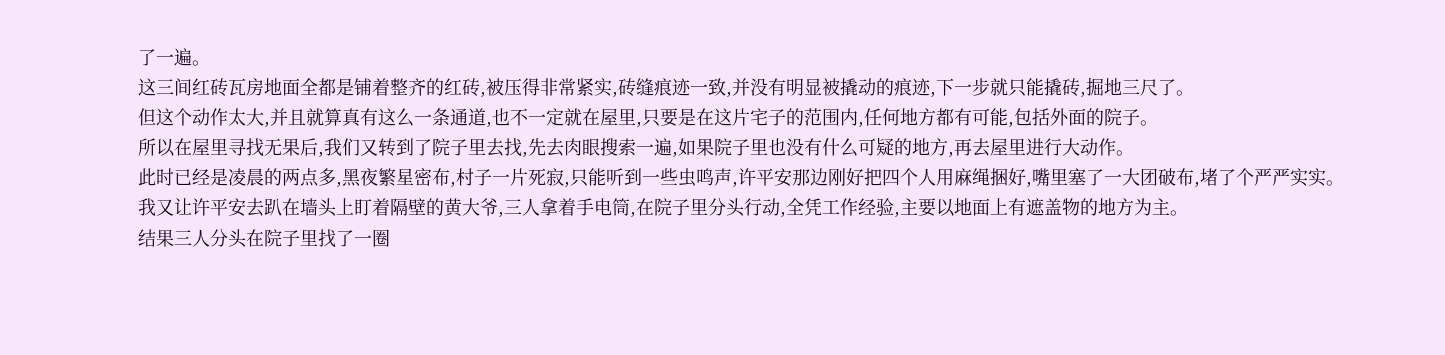了一遍。
这三间红砖瓦房地面全都是铺着整齐的红砖,被压得非常紧实,砖缝痕迹一致,并没有明显被撬动的痕迹,下一步就只能撬砖,掘地三尺了。
但这个动作太大,并且就算真有这么一条通道,也不一定就在屋里,只要是在这片宅子的范围内,任何地方都有可能,包括外面的院子。
所以在屋里寻找无果后,我们又转到了院子里去找,先去肉眼搜索一遍,如果院子里也没有什么可疑的地方,再去屋里进行大动作。
此时已经是凌晨的两点多,黑夜繁星密布,村子一片死寂,只能听到一些虫鸣声,许平安那边刚好把四个人用麻绳捆好,嘴里塞了一大团破布,堵了个严严实实。
我又让许平安去趴在墙头上盯着隔壁的黄大爷,三人拿着手电筒,在院子里分头行动,全凭工作经验,主要以地面上有遮盖物的地方为主。
结果三人分头在院子里找了一圈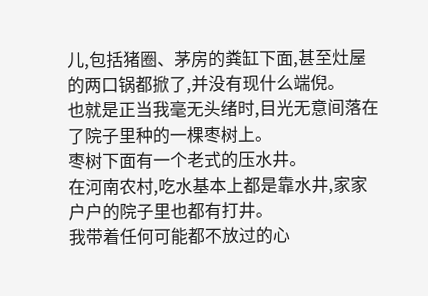儿,包括猪圈、茅房的粪缸下面,甚至灶屋的两口锅都掀了,并没有现什么端倪。
也就是正当我毫无头绪时,目光无意间落在了院子里种的一棵枣树上。
枣树下面有一个老式的压水井。
在河南农村,吃水基本上都是靠水井,家家户户的院子里也都有打井。
我带着任何可能都不放过的心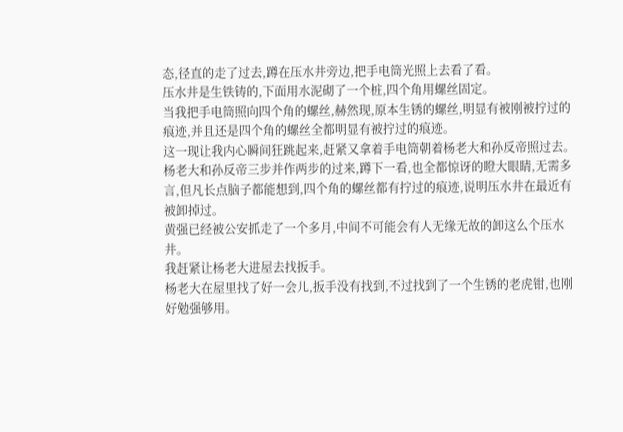态,径直的走了过去,蹲在压水井旁边,把手电筒光照上去看了看。
压水井是生铁铸的,下面用水泥砌了一个桩,四个角用螺丝固定。
当我把手电筒照向四个角的螺丝,赫然现,原本生锈的螺丝,明显有被刚被拧过的痕迹,并且还是四个角的螺丝全都明显有被拧过的痕迹。
这一现让我内心瞬间狂跳起来,赶紧又拿着手电筒朝着杨老大和孙反帝照过去。
杨老大和孙反帝三步并作两步的过来,蹲下一看,也全都惊讶的瞪大眼睛,无需多言,但凡长点脑子都能想到,四个角的螺丝都有拧过的痕迹,说明压水井在最近有被卸掉过。
黄强已经被公安抓走了一个多月,中间不可能会有人无缘无故的卸这么个压水井。
我赶紧让杨老大进屋去找扳手。
杨老大在屋里找了好一会儿,扳手没有找到,不过找到了一个生锈的老虎钳,也刚好勉强够用。